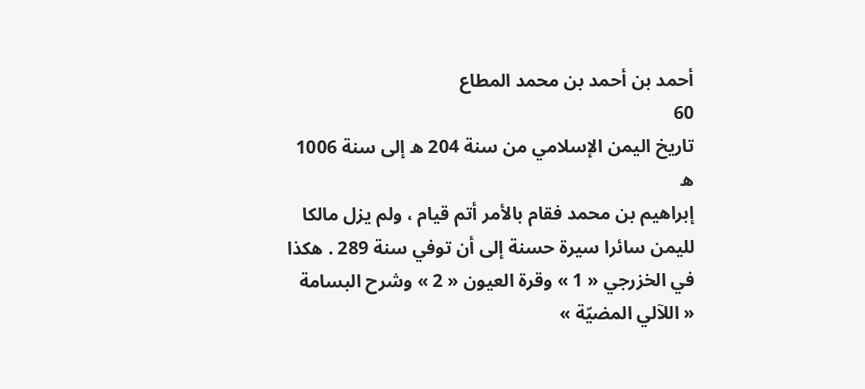أحمد بن أحمد بن محمد المطاع
60
تاريخ اليمن الإسلامي من سنة 204 ه إلى سنة 1006 ه
إبراهيم بن محمد فقام بالأمر أتم قيام ، ولم يزل مالكا لليمن سائرا سيرة حسنة إلى أن توفي سنة 289 . هكذا في الخزرجي « 1 » وقرة العيون « 2 » وشرح البسامة « اللآلي المضيّة »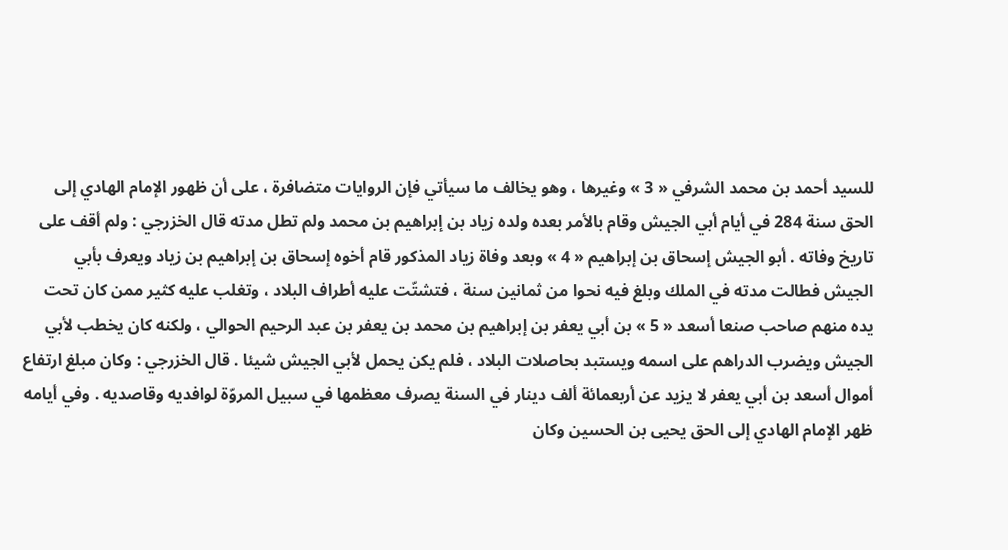للسيد أحمد بن محمد الشرفي « 3 » وغيرها ، وهو يخالف ما سيأتي فإن الروايات متضافرة ، على أن ظهور الإمام الهادي إلى الحق سنة 284 في أيام أبي الجيش وقام بالأمر بعده ولده زياد بن إبراهيم بن محمد ولم تطل مدته قال الخزرجي : ولم أقف على تاريخ وفاته . أبو الجيش إسحاق بن إبراهيم « 4 » وبعد وفاة زياد المذكور قام أخوه إسحاق بن إبراهيم بن زياد ويعرف بأبي الجيش فطالت مدته في الملك وبلغ فيه نحوا من ثمانين سنة ، فتشتّت عليه أطراف البلاد ، وتغلب عليه كثير ممن كان تحت يده منهم صاحب صنعا أسعد « 5 » بن أبي يعفر بن إبراهيم بن محمد بن يعفر بن عبد الرحيم الحوالي ، ولكنه كان يخطب لأبي الجيش ويضرب الدراهم على اسمه ويستبد بحاصلات البلاد ، فلم يكن يحمل لأبي الجيش شيئا . قال الخزرجي : وكان مبلغ ارتفاع أموال أسعد بن أبي يعفر لا يزيد عن أربعمائة ألف دينار في السنة يصرف معظمها في سبيل المروّة لوافديه وقاصديه . وفي أيامه ظهر الإمام الهادي إلى الحق يحيى بن الحسين وكان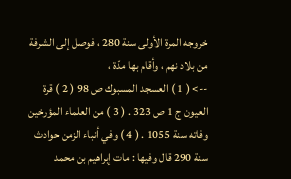خروجه المرة الأولى سنة 280 ، فوصل إلى الشرفة من بلاد نهم ، وأقام بها مدّة ،
--> ( 1 ) العسجد المسبوك ص 98 ( 2 ) قرة العيون ج 1 ص 323 . ( 3 ) من العلماء المؤرخين وفاته سنة 1055 . ( 4 ) وفي أنباء الزمن حوادث سنة 290 قال وفيها : مات إبراهيم بن محمد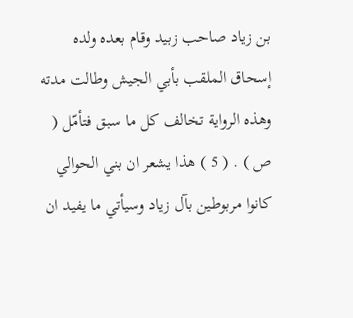بن زياد صاحب زبيد وقام بعده ولده إسحاق الملقب بأبي الجيش وطالت مدته وهذه الرواية تخالف كل ما سبق فتأمّل ( ص ) . ( 5 ) هذا يشعر ان بني الحوالي كانوا مربوطين بآل زياد وسيأتي ما يفيد ان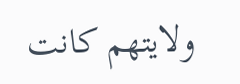ولايتهم كانت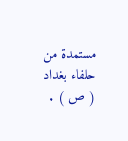مستمدة من حلفاء بغداد ( ص ) .